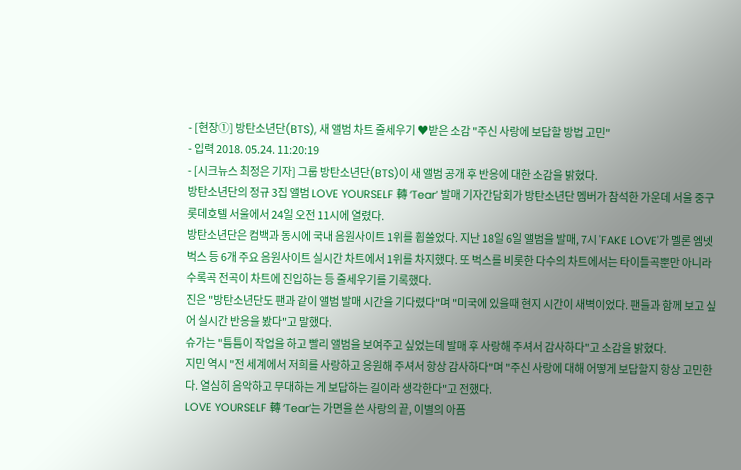- [현장①] 방탄소년단(BTS), 새 앨범 차트 줄세우기 ♥받은 소감 "주신 사랑에 보답할 방법 고민"
- 입력 2018. 05.24. 11:20:19
- [시크뉴스 최정은 기자] 그룹 방탄소년단(BTS)이 새 앨범 공개 후 반응에 대한 소감을 밝혔다.
방탄소년단의 정규 3집 앨범 LOVE YOURSELF 轉 ‘Tear’ 발매 기자간담회가 방탄소년단 멤버가 참석한 가운데 서울 중구 롯데호텔 서울에서 24일 오전 11시에 열렸다.
방탄소년단은 컴백과 동시에 국내 음원사이트 1위를 휩쓸었다. 지난 18일 6일 앨범을 발매, 7시 'FAKE LOVE'가 멜론 엠넷 벅스 등 6개 주요 음원사이트 실시간 차트에서 1위를 차지했다. 또 벅스를 비롯한 다수의 차트에서는 타이틀곡뿐만 아니라 수록곡 전곡이 차트에 진입하는 등 줄세우기를 기록했다.
진은 "방탄소년단도 팬과 같이 앨범 발매 시간을 기다렸다"며 "미국에 있을때 현지 시간이 새벽이었다. 팬들과 함께 보고 싶어 실시간 반응을 봤다"고 말했다.
슈가는 "틈틈이 작업을 하고 빨리 앨범을 보여주고 싶었는데 발매 후 사랑해 주셔서 감사하다"고 소감을 밝혔다.
지민 역시 "전 세계에서 저희를 사랑하고 응원해 주셔서 항상 감사하다"며 "주신 사랑에 대해 어떻게 보답할지 항상 고민한다. 열심히 음악하고 무대하는 게 보답하는 길이라 생각한다"고 전했다.
LOVE YOURSELF 轉 ‘Tear’는 가면을 쓴 사랑의 끝, 이별의 아픔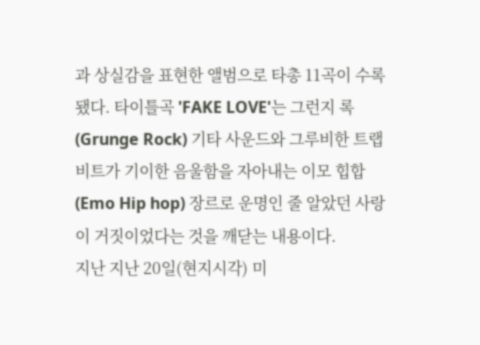과 상실감을 표현한 앨범으로 타총 11곡이 수록됐다. 타이틀곡 'FAKE LOVE'는 그런지 록(Grunge Rock) 기타 사운드와 그루비한 트랩 비트가 기이한 음울함을 자아내는 이모 힙합(Emo Hip hop) 장르로 운명인 줄 알았던 사랑이 거짓이었다는 것을 깨닫는 내용이다.
지난 지난 20일(현지시각) 미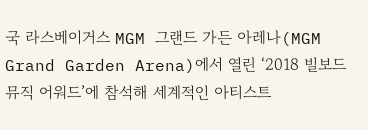국 라스베이거스 MGM 그랜드 가든 아레나(MGM Grand Garden Arena)에서 열린 ‘2018 빌보드 뮤직 어워드’에 참석해 세계적인 아티스트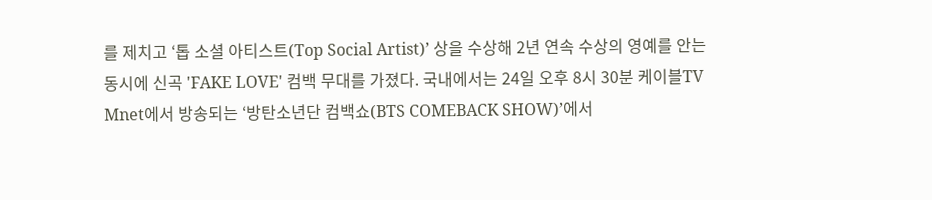를 제치고 ‘톱 소셜 아티스트(Top Social Artist)’ 상을 수상해 2년 연속 수상의 영예를 안는 동시에 신곡 'FAKE LOVE' 컴백 무대를 가졌다. 국내에서는 24일 오후 8시 30분 케이블TV Mnet에서 방송되는 ‘방탄소년단 컴백쇼(BTS COMEBACK SHOW)’에서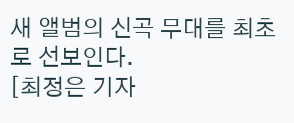새 앨범의 신곡 무대를 최초로 선보인다.
[최정은 기자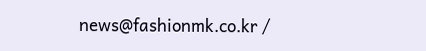news@fashionmk.co.kr /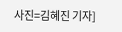사진=김혜진 기자]